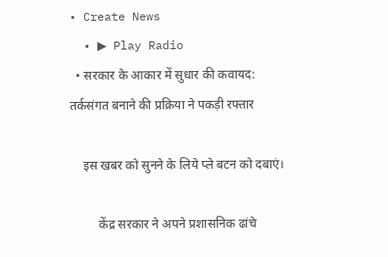• Create News
  • ▶ Play Radio
  • सरकार के आकार में सुधार की कवायद: तर्कसंगत बनाने की प्रक्रिया ने पकड़ी रफ्तार

    इस खबर को सुनने के लिये प्ले बटन को दबाएं।

         केंद्र सरकार ने अपने प्रशासनिक ढांचे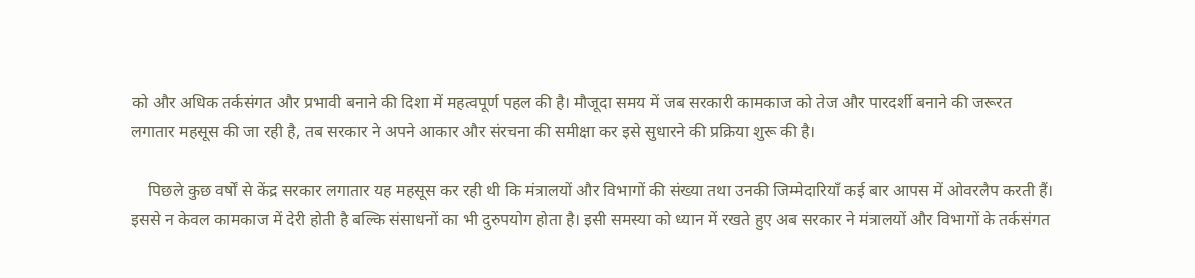को और अधिक तर्कसंगत और प्रभावी बनाने की दिशा में महत्वपूर्ण पहल की है। मौजूदा समय में जब सरकारी कामकाज को तेज और पारदर्शी बनाने की जरूरत लगातार महसूस की जा रही है, तब सरकार ने अपने आकार और संरचना की समीक्षा कर इसे सुधारने की प्रक्रिया शुरू की है।

    पिछले कुछ वर्षों से केंद्र सरकार लगातार यह महसूस कर रही थी कि मंत्रालयों और विभागों की संख्या तथा उनकी जिम्मेदारियाँ कई बार आपस में ओवरलैप करती हैं। इससे न केवल कामकाज में देरी होती है बल्कि संसाधनों का भी दुरुपयोग होता है। इसी समस्या को ध्यान में रखते हुए अब सरकार ने मंत्रालयों और विभागों के तर्कसंगत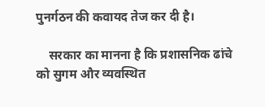पुनर्गठन की कवायद तेज कर दी है।

    सरकार का मानना है कि प्रशासनिक ढांचे को सुगम और व्यवस्थित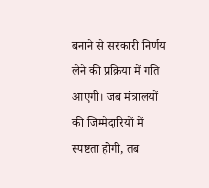बनाने से सरकारी निर्णय लेने की प्रक्रिया में गति आएगी। जब मंत्रालयों की जिम्मेदारियों में स्पष्टता होगी, तब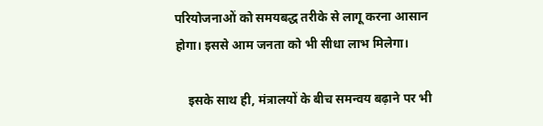परियोजनाओं को समयबद्ध तरीके से लागू करना आसान होगा। इससे आम जनता को भी सीधा लाभ मिलेगा।

    इसके साथ ही, मंत्रालयों के बीच समन्वय बढ़ाने पर भी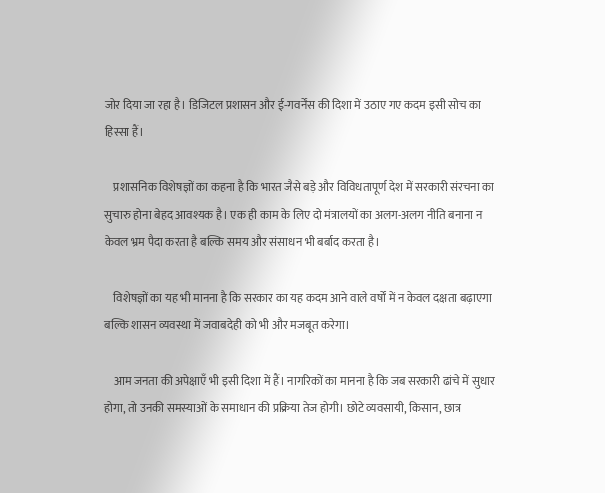जोर दिया जा रहा है। डिजिटल प्रशासन और ई-गवर्नेंस की दिशा में उठाए गए कदम इसी सोच का हिस्सा हैं।

    प्रशासनिक विशेषज्ञों का कहना है कि भारत जैसे बड़े और विविधतापूर्ण देश में सरकारी संरचना का सुचारु होना बेहद आवश्यक है। एक ही काम के लिए दो मंत्रालयों का अलग-अलग नीति बनाना न केवल भ्रम पैदा करता है बल्कि समय और संसाधन भी बर्बाद करता है।

    विशेषज्ञों का यह भी मानना है कि सरकार का यह कदम आने वाले वर्षों में न केवल दक्षता बढ़ाएगा बल्कि शासन व्यवस्था में जवाबदेही को भी और मजबूत करेगा।

    आम जनता की अपेक्षाएँ भी इसी दिशा में हैं। नागरिकों का मानना है कि जब सरकारी ढांचे में सुधार होगा, तो उनकी समस्याओं के समाधान की प्रक्रिया तेज होगी। छोटे व्यवसायी, किसान, छात्र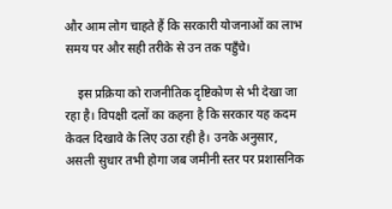और आम लोग चाहते हैं कि सरकारी योजनाओं का लाभ समय पर और सही तरीके से उन तक पहुँचे।

    इस प्रक्रिया को राजनीतिक दृष्टिकोण से भी देखा जा रहा है। विपक्षी दलों का कहना है कि सरकार यह कदम केवल दिखावे के लिए उठा रही है। उनके अनुसार, असली सुधार तभी होगा जब जमीनी स्तर पर प्रशासनिक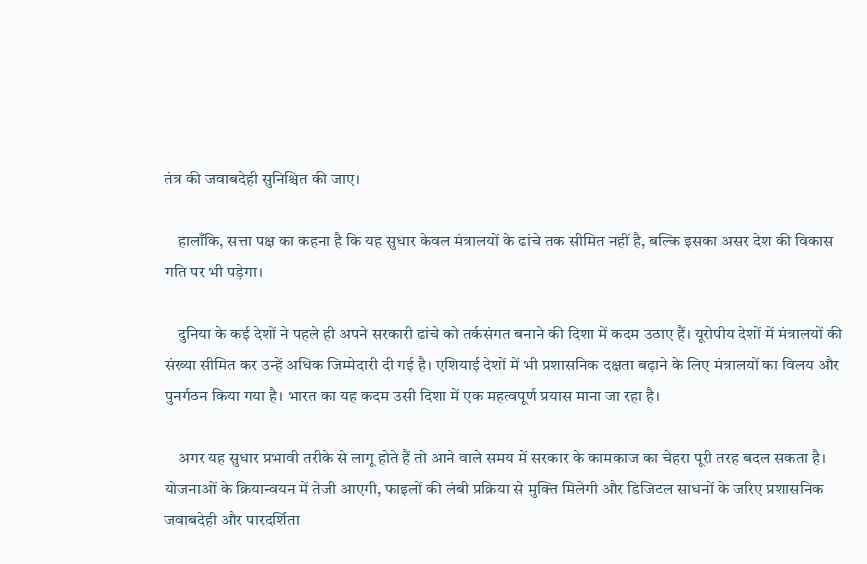तंत्र की जवाबदेही सुनिश्चित की जाए।

    हालाँकि, सत्ता पक्ष का कहना है कि यह सुधार केवल मंत्रालयों के ढांचे तक सीमित नहीं है, बल्कि इसका असर देश की विकास गति पर भी पड़ेगा।

    दुनिया के कई देशों ने पहले ही अपने सरकारी ढांचे को तर्कसंगत बनाने की दिशा में कदम उठाए हैं। यूरोपीय देशों में मंत्रालयों की संख्या सीमित कर उन्हें अधिक जिम्मेदारी दी गई है। एशियाई देशों में भी प्रशासनिक दक्षता बढ़ाने के लिए मंत्रालयों का विलय और पुनर्गठन किया गया है। भारत का यह कदम उसी दिशा में एक महत्वपूर्ण प्रयास माना जा रहा है।

    अगर यह सुधार प्रभावी तरीके से लागू होते हैं तो आने वाले समय में सरकार के कामकाज का चेहरा पूरी तरह बदल सकता है। योजनाओं के क्रियान्वयन में तेजी आएगी, फाइलों की लंबी प्रक्रिया से मुक्ति मिलेगी और डिजिटल साधनों के जरिए प्रशासनिक जवाबदेही और पारदर्शिता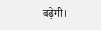बढ़ेगी।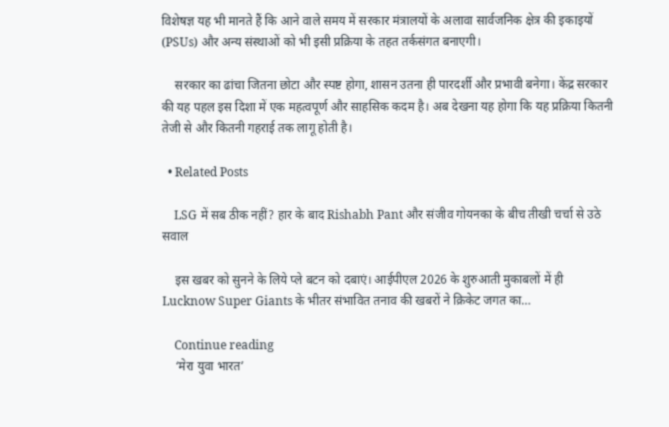विशेषज्ञ यह भी मानते हैं कि आने वाले समय में सरकार मंत्रालयों के अलावा सार्वजनिक क्षेत्र की इकाइयों (PSUs) और अन्य संस्थाओं को भी इसी प्रक्रिया के तहत तर्कसंगत बनाएगी।

    सरकार का ढांचा जितना छोटा और स्पष्ट होगा, शासन उतना ही पारदर्शी और प्रभावी बनेगा। केंद्र सरकार की यह पहल इस दिशा में एक महत्वपूर्ण और साहसिक कदम है। अब देखना यह होगा कि यह प्रक्रिया कितनी तेजी से और कितनी गहराई तक लागू होती है।

  • Related Posts

    LSG में सब ठीक नहीं? हार के बाद Rishabh Pant और संजीव गोयनका के बीच तीखी चर्चा से उठे सवाल

    इस खबर को सुनने के लिये प्ले बटन को दबाएं। आईपीएल 2026 के शुरुआती मुकाबलों में ही Lucknow Super Giants के भीतर संभावित तनाव की खबरों ने क्रिकेट जगत का…

    Continue reading
    ‘मेरा युवा भारत’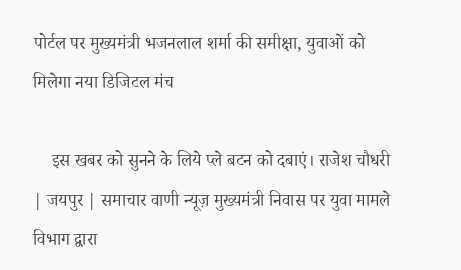पोर्टल पर मुख्यमंत्री भजनलाल शर्मा की समीक्षा, युवाओं को मिलेगा नया डिजिटल मंच

    इस खबर को सुनने के लिये प्ले बटन को दबाएं। राजेश चौधरी | जयपुर | समाचार वाणी न्यूज़ मुख्यमंत्री निवास पर युवा मामले विभाग द्वारा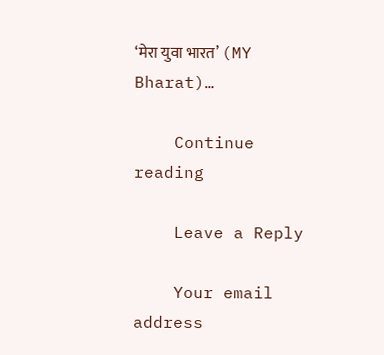‘मेरा युवा भारत’ (MY Bharat)…

    Continue reading

    Leave a Reply

    Your email address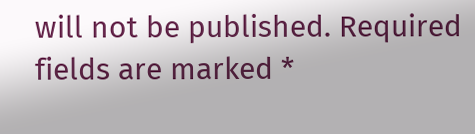will not be published. Required fields are marked *